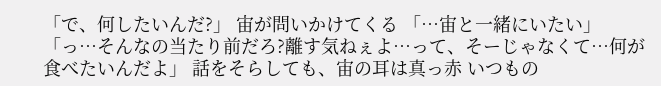「で、何したいんだ?」 宙が問いかけてくる 「…宙と一緒にいたい」 「っ…そんなの当たり前だろ?離す気ねぇよ…って、そーじゃなくて…何が食べたいんだよ」 話をそらしても、宙の耳は真っ赤 いつもの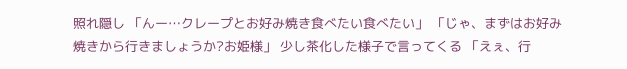照れ隠し 「んー…クレープとお好み焼き食べたい食べたい」 「じゃ、まずはお好み焼きから行きましょうか?お姫様」 少し茶化した様子で言ってくる 「えぇ、行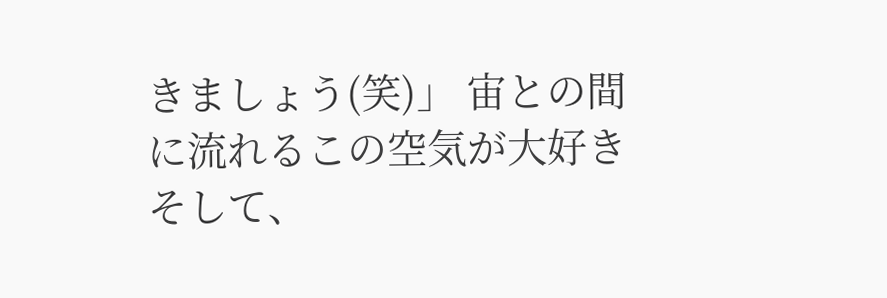きましょう(笑)」 宙との間に流れるこの空気が大好き そして、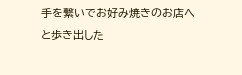手を繋いでお好み焼きのお店へと歩き出した